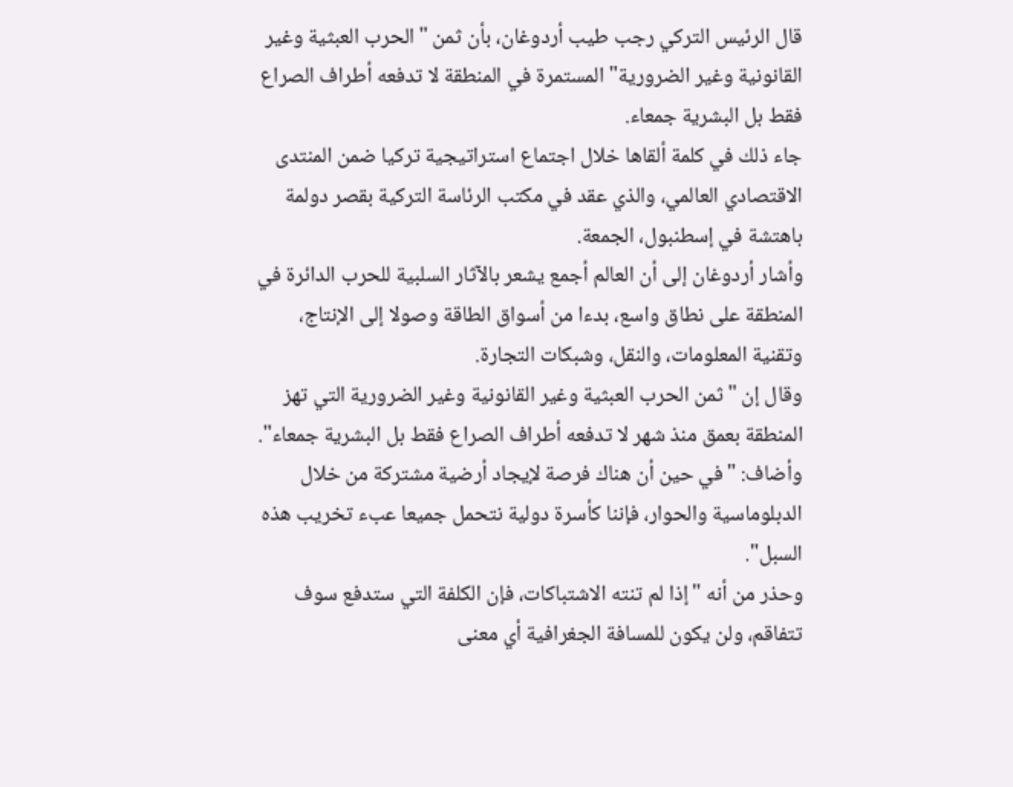قال الرئيس التركي رجب طيب أردوغان، بأن ثمن "الحرب العبثية وغير القانونية وغير الضرورية" المستمرة في المنطقة لا تدفعه أطراف الصراع فقط بل البشرية جمعاء.
جاء ذلك في كلمة ألقاها خلال اجتماع استراتيجية تركيا ضمن المنتدى الاقتصادي العالمي، والذي عقد في مكتب الرئاسة التركية بقصر دولمة باهتشة في إسطنبول، الجمعة.
وأشار أردوغان إلى أن العالم أجمع يشعر بالآثار السلبية للحرب الدائرة في المنطقة على نطاق واسع، بدءا من أسواق الطاقة وصولا إلى الإنتاج، وتقنية المعلومات، والنقل، وشبكات التجارة.
وقال إن "ثمن الحرب العبثية وغير القانونية وغير الضرورية التي تهز المنطقة بعمق منذ شهر لا تدفعه أطراف الصراع فقط بل البشرية جمعاء".
وأضاف: "في حين أن هناك فرصة لإيجاد أرضية مشتركة من خلال الدبلوماسية والحوار، فإننا كأسرة دولية نتحمل جميعا عبء تخريب هذه السبل".
وحذر من أنه "إذا لم تنته الاشتباكات، فإن الكلفة التي ستدفع سوف تتفاقم، ولن يكون للمسافة الجغرافية أي معنى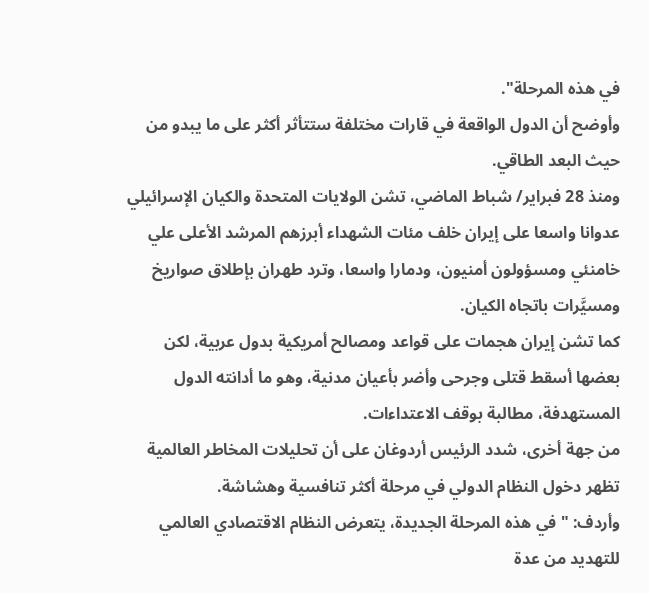في هذه المرحلة".
وأوضح أن الدول الواقعة في قارات مختلفة ستتأثر أكثر على ما يبدو من حيث البعد الطاقي.
ومنذ 28 فبراير/ شباط الماضي، تشن الولايات المتحدة والكيان الإسرائيلي عدوانا واسعا على إيران خلف مئات الشهداء أبرزهم المرشد الأعلى علي خامنئي ومسؤولون أمنيون، ودمارا واسعا، وترد طهران بإطلاق صواريخ ومسيَّرات باتجاه الكيان.
كما تشن إيران هجمات على قواعد ومصالح أمريكية بدول عربية، لكن بعضها أسقط قتلى وجرحى وأضر بأعيان مدنية، وهو ما أدانته الدول المستهدفة، مطالبة بوقف الاعتداءات.
من جهة أخرى، شدد الرئيس أردوغان على أن تحليلات المخاطر العالمية تظهر دخول النظام الدولي في مرحلة أكثر تنافسية وهشاشة.
وأردف: "في هذه المرحلة الجديدة، يتعرض النظام الاقتصادي العالمي للتهديد من عدة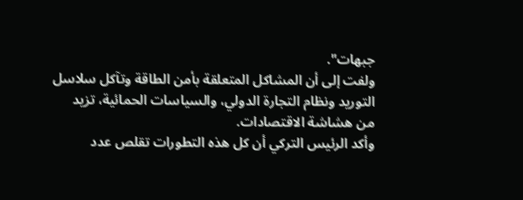جبهات".
ولفت إلى أن المشاكل المتعلقة بأمن الطاقة وتآكل سلاسل التوريد ونظام التجارة الدولي، والسياسات الحمائية، تزيد من هشاشة الاقتصادات.
وأكد الرئيس التركي أن كل هذه التطورات تقلص عدد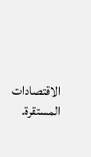الاقتصادات المستقرة.